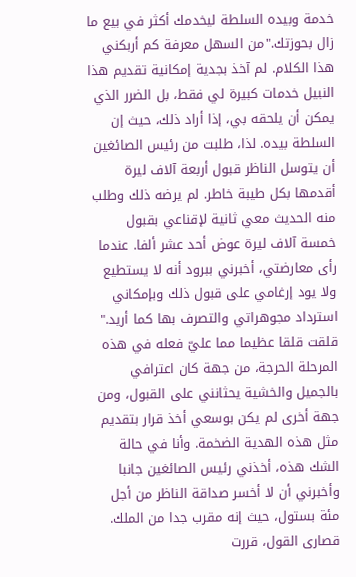خدمة وبيده السلطة ليخدمك أكثر في بيع ما زال بحوزتك."من السهل معرفة كم أربكني هذا الكلام. لم آخذ بجدية إمكانية تقديم هذا النبيل خدمات كبيرة لي فقط، بل الضرر الذي يمكن أن يلحقه بي، إذا أراد ذلك، حيث إن السلطة بيده. لذا، طلبت من رئيس الصائغين أن يتوسل الناظر قبول أربعة آلاف ليرة أقدمها بكل طيبة خاطر. لم يرضه ذلك وطلب منه الحديث معي ثانية لإقناعي بقبول خمسة آلاف ليرة عوض أحد عشر ألفا. عندما رأى معارضتي، أخبرني ببرود أنه لا يستطيع ولا يود إرغامي على قبول ذلك وبإمكاني استرداد مجوهراتي والتصرف بها كما أريد."
قلقت قلقا عظيما مما عليّ فعله في هذه المرحلة الحرجة، من جهة كان اعترافي بالجميل والخشية يحثانني على القبول، ومن جهة أخرى لم يكن بوسعي أخذ قرار بتقديم مثل هذه الهدية الضخمة. وأنا في حالة الشك هذه، أخذني رئيس الصائغين جانبا وأخبرني أن لا أخسر صداقة الناظر من أجل مئة بستول، حيث إنه مقرب جدا من الملك. قصارى القول، قررت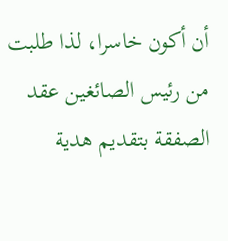أن أكون خاسرا، لذا طلبت من رئيس الصائغين عقد الصفقة بتقديم هدية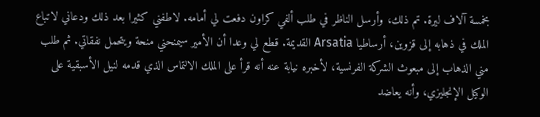بخمسة آلاف ليرة. تم ذلك، وأرسل الناظر في طلب ألفي كراون دفعت لي أمامه. لاطفني كثيرا بعد ذلك ودعاني لاتباع الملك في ذهابه إلى قزوين، أرساطيا Arsatia القديمة. قطع لي وعدا أن الأمير سيمنحني منحة ويتحمل نفقاتي. ثم طلب مني الذهاب إلى مبعوث الشركة الفرنسية، لأخبره نيابة عنه أنه قرأ على الملك الالتماس الذي قدمه لنيل الأسبقية على الوكيل الإنجليزي، وأنه يعاضد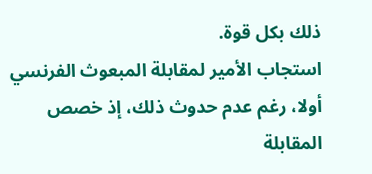ذلك بكل قوة.
استجاب الأمير لمقابلة المبعوث الفرنسي أولا، رغم عدم حدوث ذلك، إذ خصص المقابلة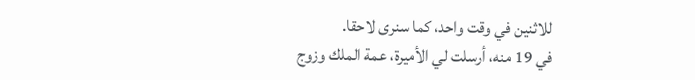للاثنين في وقت واحد، كما سنرى لاحقا.
في 19 منه، أرسلت لي الأميرة، عمة الملك وزوج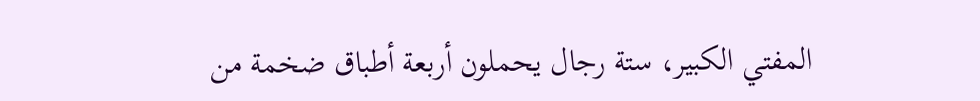المفتي الكبير، ستة رجال يحملون أربعة أطباق ضخمة من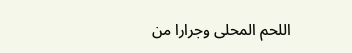اللحم المحلى وجرارا من